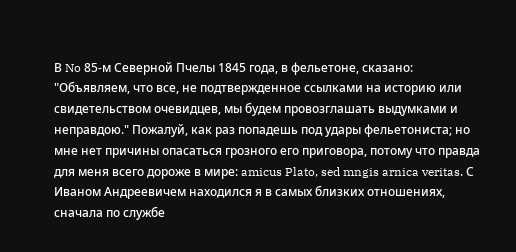В No 85-м Северной Пчелы 1845 года, в фельетоне, сказано: "Объявляем, что все, не подтвержденное ссылками на историю или свидетельством очевидцев, мы будем провозглашать выдумками и неправдою." Пожалуй, как раз попадешь под удары фельетониста; но мне нет причины опасаться грозного его приговора, потому что правда для меня всего дороже в мире: amicus Plato, sed mngis arnica veritas. С Иваном Андреевичем находился я в самых близких отношениях, сначала по службе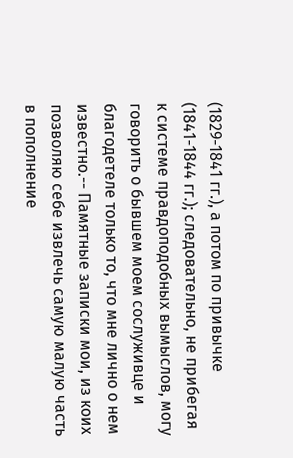(1829-1841 гг.), а потом по привычке (1841-1844 гг.); следовательно, не прибегая к системе правдоподобных вымыслов, могу говорить о бывшем моем сослуживце и благодетеле только то, что мне лично о нем известно.-- Памятные записки мои, из коих позволяю себе извлечь самую малую часть в пополнение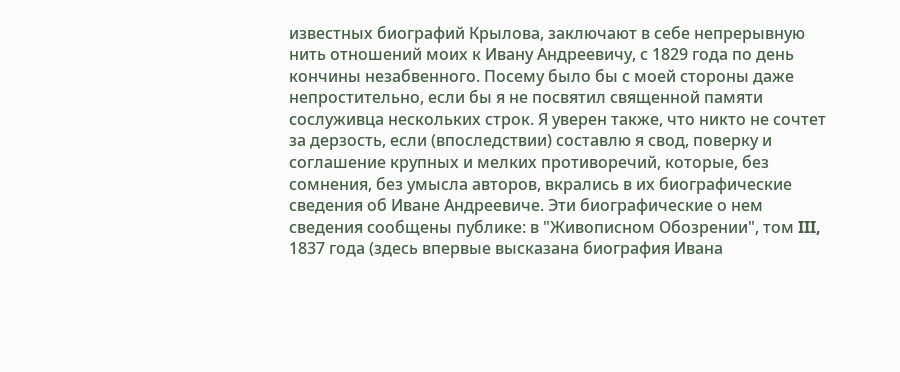известных биографий Крылова, заключают в себе непрерывную нить отношений моих к Ивану Андреевичу, с 1829 года по день кончины незабвенного. Посему было бы с моей стороны даже непростительно, если бы я не посвятил священной памяти сослуживца нескольких строк. Я уверен также, что никто не сочтет за дерзость, если (впоследствии) составлю я свод, поверку и соглашение крупных и мелких противоречий, которые, без сомнения, без умысла авторов, вкрались в их биографические сведения об Иване Андреевиче. Эти биографические о нем сведения сообщены публике: в "Живописном Обозрении", том III, 1837 года (здесь впервые высказана биография Ивана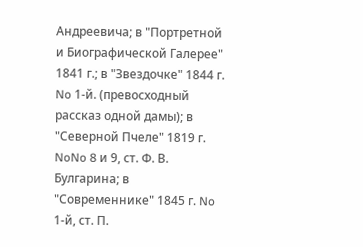Андреевича; в "Портретной и Биографической Галерее" 1841 г.; в "Звездочке" 1844 г. No 1-й. (превосходный рассказ одной дамы); в "Северной Пчеле" 1819 г. NoNo 8 и 9, ст. Ф. В. Булгарина; в "Современнике" 1845 г. No 1-й, ст. П.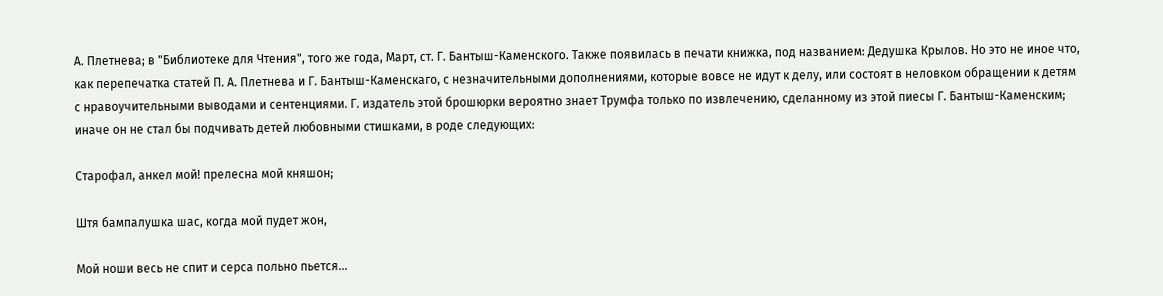А. Плетнева; в "Библиотеке для Чтения", того же года, Март, ст. Г. Бантыш-Каменского. Также появилась в печати книжка, под названием: Дедушка Крылов. Но это не иное что, как перепечатка статей П. А. Плетнева и Г. Бантыш-Каменскаго, с незначительными дополнениями, которые вовсе не идут к делу, или состоят в неловком обращении к детям с нравоучительными выводами и сентенциями. Г. издатель этой брошюрки вероятно знает Трумфа только по извлечению, сделанному из этой пиесы Г. Бантыш-Каменским; иначе он не стал бы подчивать детей любовными стишками, в роде следующих:

Старофал, анкел мой! прелесна мой княшон;

Штя бампалушка шас, когда мой пудет жон,

Мой ноши весь не спит и серса польно пьется...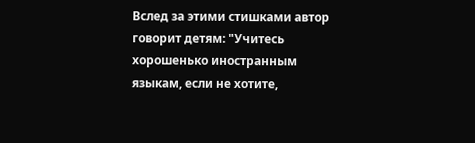Вслед за этими стишками автор говорит детям: "Учитесь хорошенько иностранным языкам, если не хотите,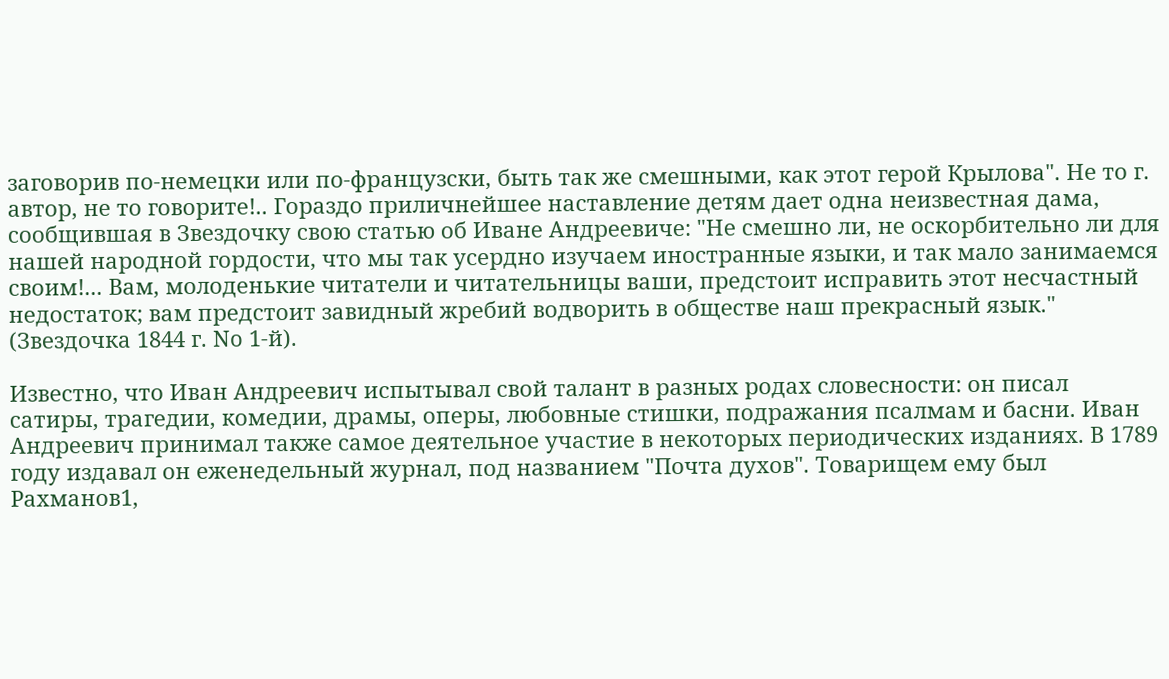заговорив по-немецки или по-французски, быть так же смешными, как этот герой Крылова". Не то г. автор, не то говорите!.. Гораздо приличнейшее наставление детям дает одна неизвестная дама, сообщившая в Звездочку свою статью об Иване Андреевиче: "Не смешно ли, не оскорбительно ли для нашей народной гордости, что мы так усердно изучаем иностранные языки, и так мало занимаемся своим!... Вам, молоденькие читатели и читательницы ваши, предстоит исправить этот несчастный недостаток; вам предстоит завидный жребий водворить в обществе наш прекрасный язык." (Звездочка 1844 г. No 1-й).

Известно, что Иван Андреевич испытывал свой талант в разных родах словесности: он писал сатиры, трагедии, комедии, драмы, оперы, любовные стишки, подражания псалмам и басни. Иван Андреевич принимал также самое деятельное участие в некоторых периодических изданиях. В 1789 году издавал он еженедельный журнал, под названием "Почта духов". Товарищем ему был Рахманов1,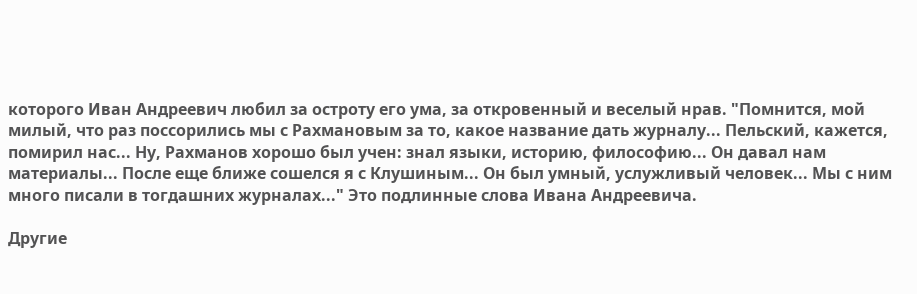которого Иван Андреевич любил за остроту его ума, за откровенный и веселый нрав. "Помнится, мой милый, что раз поссорились мы с Рахмановым за то, какое название дать журналу... Пельский, кажется, помирил нас... Ну, Рахманов хорошо был учен: знал языки, историю, философию... Он давал нам материалы... После еще ближе сошелся я с Клушиным... Он был умный, услужливый человек... Мы с ним много писали в тогдашних журналах..." Это подлинные слова Ивана Андреевича.

Другие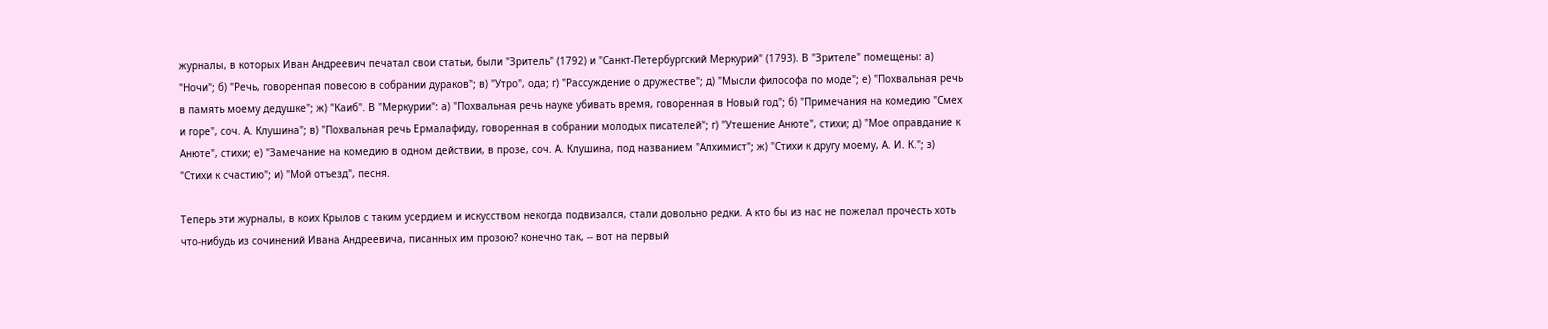журналы, в которых Иван Андреевич печатал свои статьи, были "Зритель" (1792) и "Санкт-Петербургский Меркурий" (1793). В "Зрителе" помещены: а) "Ночи"; б) "Речь, говоренпая повесою в собрании дураков"; в) "Утро", ода; г) "Рассуждение о дружестве"; д) "Мысли философа по моде"; е) "Похвальная речь в память моему дедушке"; ж) "Каиб". В "Меркурии": а) "Похвальная речь науке убивать время, говоренная в Новый год"; б) "Примечания на комедию "Смех и горе", соч. А. Клушина"; в) "Похвальная речь Ермалафиду, говоренная в собрании молодых писателей"; г) "Утешение Анюте", стихи; д) "Мое оправдание к Анюте", стихи; е) "Замечание на комедию в одном действии, в прозе, соч. А. Клушина, под названием "Алхимист"; ж) "Стихи к другу моему, А. И. К."; з) "Стихи к счастию"; и) "Мой отъезд", песня.

Теперь эти журналы, в коих Крылов с таким усердием и искусством некогда подвизался, стали довольно редки. А кто бы из нас не пожелал прочесть хоть что-нибудь из сочинений Ивана Андреевича, писанных им прозою? конечно так, -- вот на первый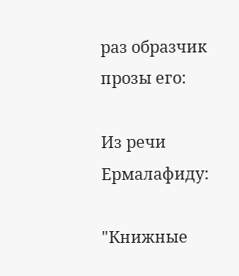раз образчик прозы его:

Из речи Ермалафиду:

"Книжные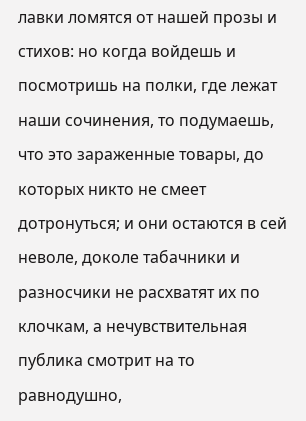лавки ломятся от нашей прозы и стихов: но когда войдешь и посмотришь на полки, где лежат наши сочинения, то подумаешь, что это зараженные товары, до которых никто не смеет дотронуться; и они остаются в сей неволе, доколе табачники и разносчики не расхватят их по клочкам, а нечувствительная публика смотрит на то равнодушно,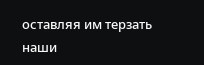оставляя им терзать наши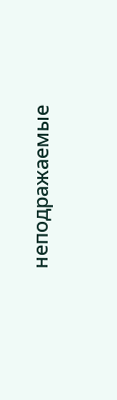неподражаемые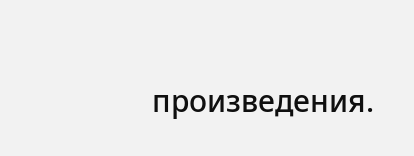произведения.